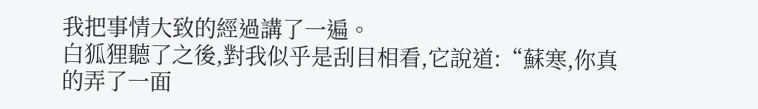我把事情大致的經過講了一遍。
白狐狸聽了之後,對我似乎是刮目相看,它說道:“蘇寒,你真的弄了一面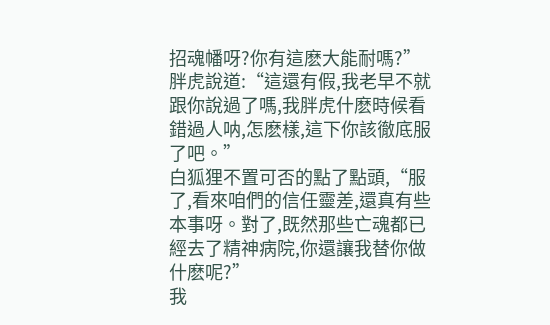招魂幡呀?你有這麽大能耐嗎?”
胖虎說道:“這還有假,我老早不就跟你說過了嗎,我胖虎什麽時候看錯過人呐,怎麽樣,這下你該徹底服了吧。”
白狐狸不置可否的點了點頭,“服了,看來咱們的信任靈差,還真有些本事呀。對了,既然那些亡魂都已經去了精神病院,你還讓我替你做什麽呢?”
我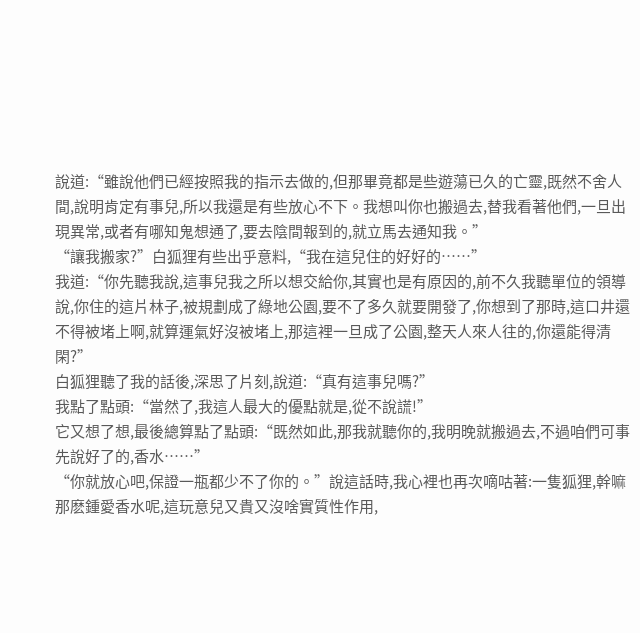說道:“雖說他們已經按照我的指示去做的,但那畢竟都是些遊蕩已久的亡靈,既然不舍人間,說明肯定有事兒,所以我還是有些放心不下。我想叫你也搬過去,替我看著他們,一旦出現異常,或者有哪知鬼想通了,要去陰間報到的,就立馬去通知我。”
“讓我搬家?”白狐狸有些出乎意料,“我在這兒住的好好的……”
我道:“你先聽我說,這事兒我之所以想交給你,其實也是有原因的,前不久我聽單位的領導說,你住的這片林子,被規劃成了綠地公園,要不了多久就要開發了,你想到了那時,這口井還不得被堵上啊,就算運氣好沒被堵上,那這裡一旦成了公園,整天人來人往的,你還能得清閑?”
白狐狸聽了我的話後,深思了片刻,說道:“真有這事兒嗎?”
我點了點頭:“當然了,我這人最大的優點就是,從不說謊!”
它又想了想,最後總算點了點頭:“既然如此,那我就聽你的,我明晚就搬過去,不過咱們可事先說好了的,香水……”
“你就放心吧,保證一瓶都少不了你的。”說這話時,我心裡也再次嘀咕著:一隻狐狸,幹嘛那麽鍾愛香水呢,這玩意兒又貴又沒啥實質性作用,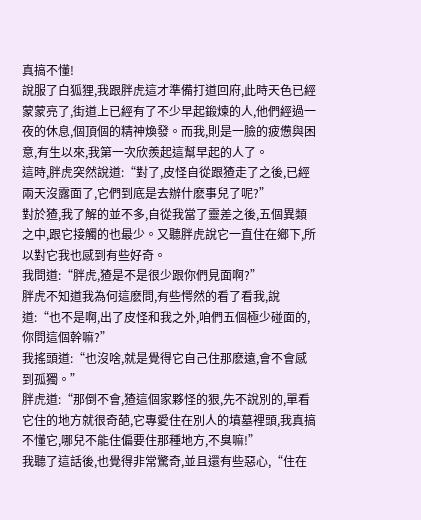真搞不懂!
說服了白狐狸,我跟胖虎這才準備打道回府,此時天色已經蒙蒙亮了,街道上已經有了不少早起鍛煉的人,他們經過一夜的休息,個頂個的精神煥發。而我,則是一臉的疲憊與困意,有生以來,我第一次欣羨起這幫早起的人了。
這時,胖虎突然說道:“對了,皮怪自從跟猹走了之後,已經兩天沒露面了,它們到底是去辦什麽事兒了呢?”
對於猹,我了解的並不多,自從我當了靈差之後,五個異類之中,跟它接觸的也最少。又聽胖虎說它一直住在鄉下,所以對它我也感到有些好奇。
我問道:“胖虎,猹是不是很少跟你們見面啊?”
胖虎不知道我為何這麽問,有些愕然的看了看我,說道:“也不是啊,出了皮怪和我之外,咱們五個極少碰面的,你問這個幹嘛?”
我搖頭道:“也沒啥,就是覺得它自己住那麽遠,會不會感到孤獨。”
胖虎道:“那倒不會,猹這個家夥怪的狠,先不說別的,單看它住的地方就很奇葩,它專愛住在別人的墳墓裡頭,我真搞不懂它,哪兒不能住偏要住那種地方,不臭嘛!”
我聽了這話後,也覺得非常驚奇,並且還有些惡心,“住在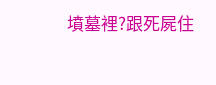墳墓裡?跟死屍住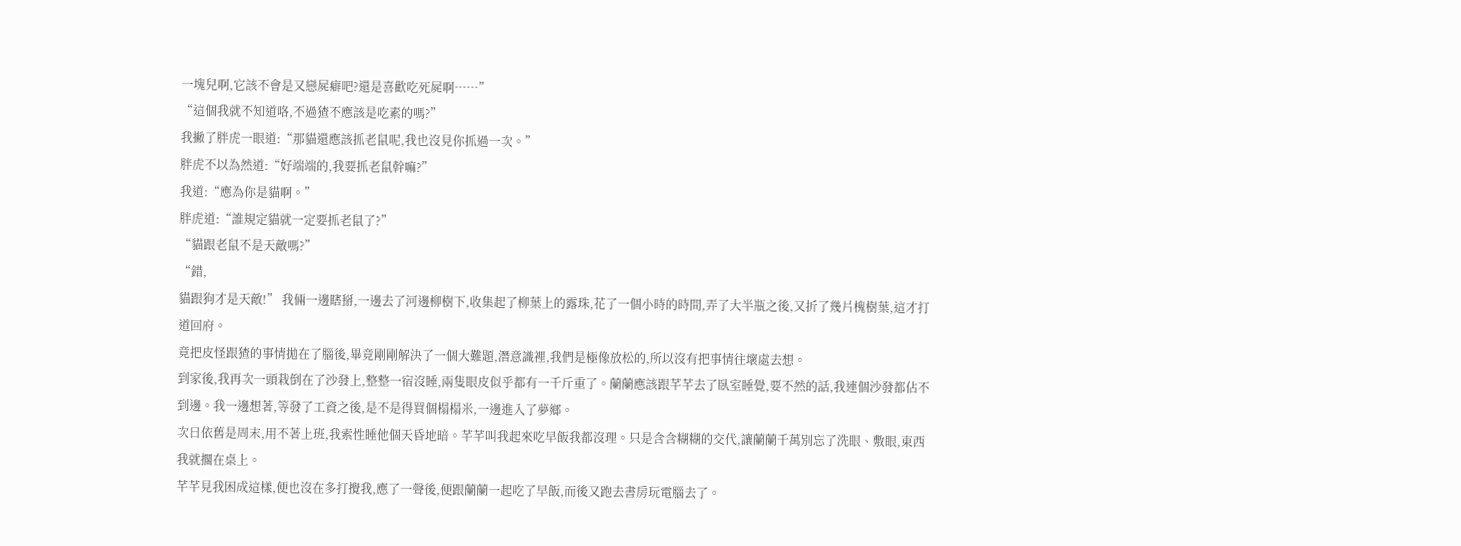一塊兒啊,它該不會是又戀屍癖吧?還是喜歡吃死屍啊……”
“這個我就不知道咯,不過猹不應該是吃素的嗎?”
我撇了胖虎一眼道:“那貓還應該抓老鼠呢,我也沒見你抓過一次。”
胖虎不以為然道:“好端端的,我要抓老鼠幹嘛?”
我道:“應為你是貓啊。”
胖虎道:“誰規定貓就一定要抓老鼠了?”
“貓跟老鼠不是天敵嗎?”
“錯,
貓跟狗才是天敵!” 我倆一邊瞎掰,一邊去了河邊柳樹下,收集起了柳葉上的露珠,花了一個小時的時間,弄了大半瓶之後,又折了幾片槐樹葉,這才打道回府。
竟把皮怪跟猹的事情拋在了腦後,畢竟剛剛解決了一個大難題,潛意識裡,我們是極像放松的,所以沒有把事情往壞處去想。
到家後,我再次一頭栽倒在了沙發上,整整一宿沒睡,兩隻眼皮似乎都有一千斤重了。蘭蘭應該跟芊芊去了臥室睡覺,要不然的話,我連個沙發都佔不到邊。我一邊想著,等發了工資之後,是不是得買個榻榻米,一邊進入了夢鄉。
次日依舊是周末,用不著上班,我索性睡他個天昏地暗。芊芊叫我起來吃早飯我都沒理。只是含含糊糊的交代,讓蘭蘭千萬別忘了洗眼、敷眼,東西我就擱在桌上。
芊芊見我困成這樣,便也沒在多打攪我,應了一聲後,便跟蘭蘭一起吃了早飯,而後又跑去書房玩電腦去了。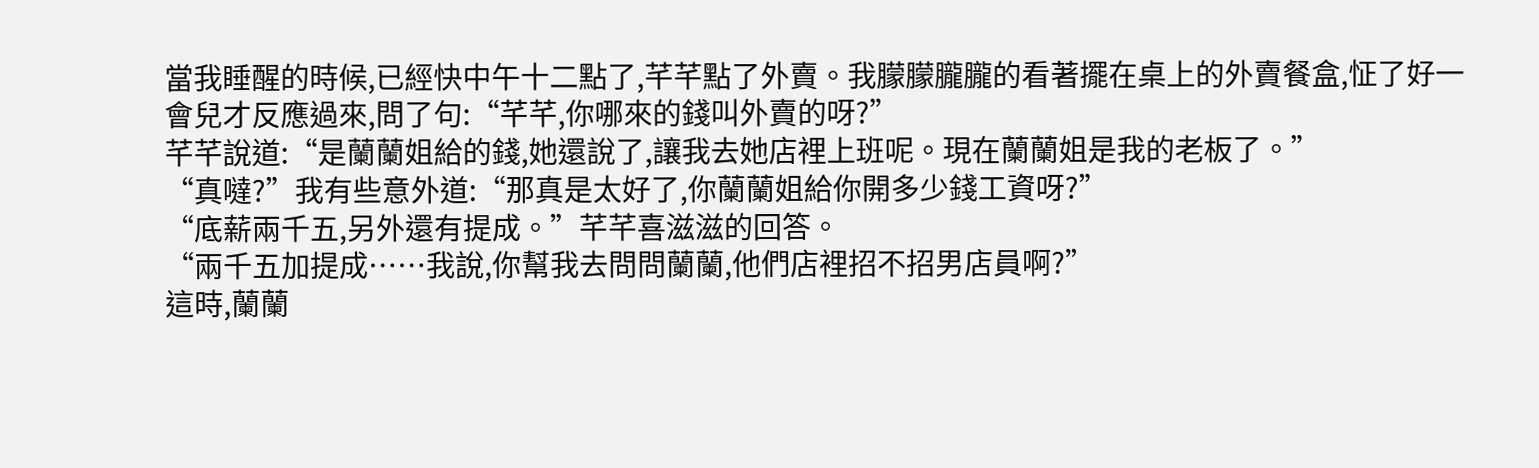當我睡醒的時候,已經快中午十二點了,芊芊點了外賣。我朦朦朧朧的看著擺在桌上的外賣餐盒,怔了好一會兒才反應過來,問了句:“芊芊,你哪來的錢叫外賣的呀?”
芊芊說道:“是蘭蘭姐給的錢,她還說了,讓我去她店裡上班呢。現在蘭蘭姐是我的老板了。”
“真噠?”我有些意外道:“那真是太好了,你蘭蘭姐給你開多少錢工資呀?”
“底薪兩千五,另外還有提成。”芊芊喜滋滋的回答。
“兩千五加提成……我說,你幫我去問問蘭蘭,他們店裡招不招男店員啊?”
這時,蘭蘭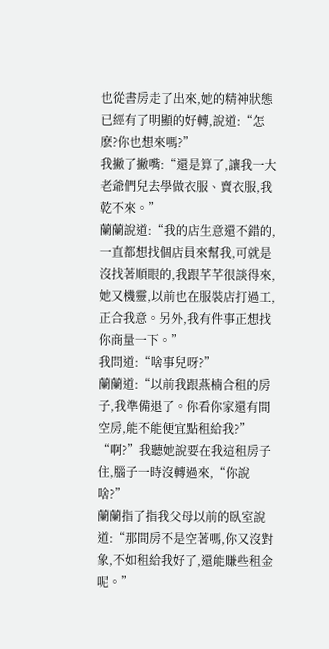也從書房走了出來,她的精神狀態已經有了明顯的好轉,說道:“怎麽?你也想來嗎?”
我撇了撇嘴:“還是算了,讓我一大老爺們兒去學做衣服、賣衣服,我乾不來。”
蘭蘭說道:“我的店生意還不錯的,一直都想找個店員來幫我,可就是沒找著順眼的,我跟芊芊很談得來,她又機靈,以前也在服裝店打過工,正合我意。另外,我有件事正想找你商量一下。”
我問道:“啥事兒呀?”
蘭蘭道:“以前我跟燕楠合租的房子,我準備退了。你看你家還有間空房,能不能便宜點租給我?”
“啊?”我聽她說要在我這租房子住,腦子一時沒轉過來,“你說啥?”
蘭蘭指了指我父母以前的臥室說道:“那間房不是空著嗎,你又沒對象,不如租給我好了,還能賺些租金呢。”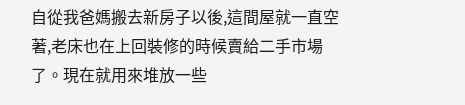自從我爸媽搬去新房子以後,這間屋就一直空著,老床也在上回裝修的時候賣給二手市場了。現在就用來堆放一些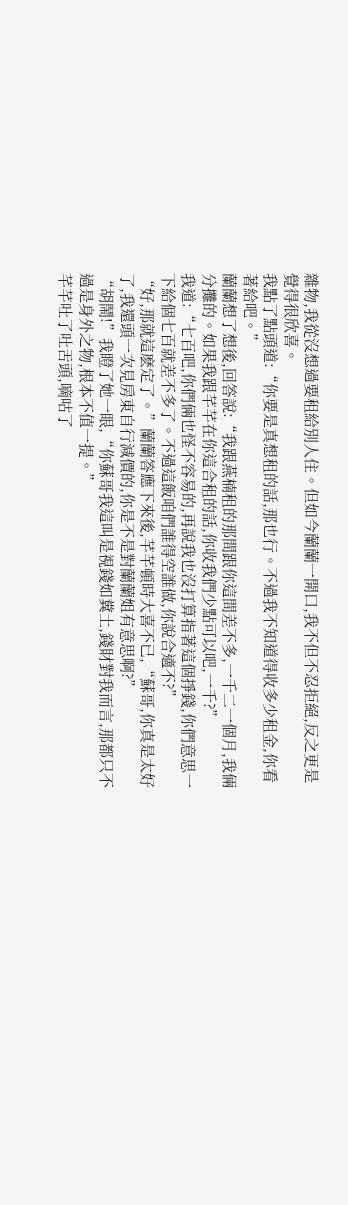雜物,我從沒想過要租給別人住。但如今蘭蘭一開口,我不但不忍拒絕,反之更是覺得很欣喜。
我點了點頭道:“你要是真想租的話,那也行。不過我不知道得收多少租金,你看著給吧。”
蘭蘭想了想後,回答說:“我跟燕楠租的那間跟你這間差不多,一千二一個月,我倆分攤的。如果我跟芊芊在你這合租的話,你收我們少點可以吧,一千?”
我道:“七百吧,你們倆也怪不容易的,再說我也沒打算指著這個掙錢,你們意思一下給個七百就差不多了。不過這飯咱們誰得空誰做,你說合適不?”
“好,那就這麽定了。”蘭蘭答應下來後,芊芊頓時大喜不已,“蘇哥,你真是太好了,我還頭一次見房東自行減價的,你是不是對蘭蘭姐有意思啊?”
“胡鬧!”我瞪了她一眼,“你蘇哥我這叫是視錢如糞土,錢財對我而言,那都只不過是身外之物,根本不值一提。”
芊芊吐了吐舌頭,嘀咕了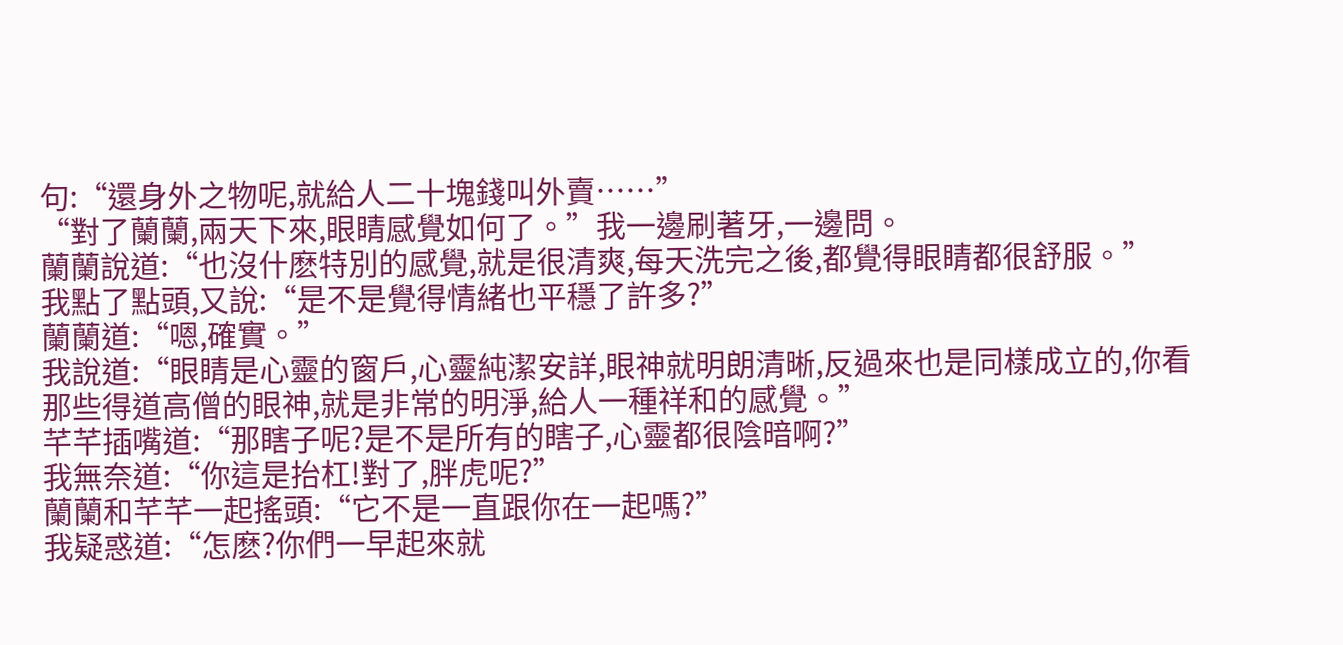句:“還身外之物呢,就給人二十塊錢叫外賣……”
“對了蘭蘭,兩天下來,眼睛感覺如何了。”我一邊刷著牙,一邊問。
蘭蘭說道:“也沒什麽特別的感覺,就是很清爽,每天洗完之後,都覺得眼睛都很舒服。”
我點了點頭,又說:“是不是覺得情緒也平穩了許多?”
蘭蘭道:“嗯,確實。”
我說道:“眼睛是心靈的窗戶,心靈純潔安詳,眼神就明朗清晰,反過來也是同樣成立的,你看那些得道高僧的眼神,就是非常的明淨,給人一種祥和的感覺。”
芊芊插嘴道:“那瞎子呢?是不是所有的瞎子,心靈都很陰暗啊?”
我無奈道:“你這是抬杠!對了,胖虎呢?”
蘭蘭和芊芊一起搖頭:“它不是一直跟你在一起嗎?”
我疑惑道:“怎麽?你們一早起來就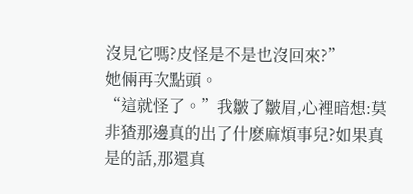沒見它嗎?皮怪是不是也沒回來?”
她倆再次點頭。
“這就怪了。”我皺了皺眉,心裡暗想:莫非猹那邊真的出了什麽麻煩事兒?如果真是的話,那還真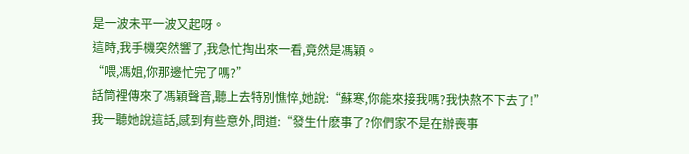是一波未平一波又起呀。
這時,我手機突然響了,我急忙掏出來一看,竟然是馮穎。
“喂,馮姐,你那邊忙完了嗎?”
話筒裡傳來了馮穎聲音,聽上去特別憔悴,她說:“蘇寒,你能來接我嗎?我快熬不下去了!”
我一聽她說這話,感到有些意外,問道:“發生什麽事了?你們家不是在辦喪事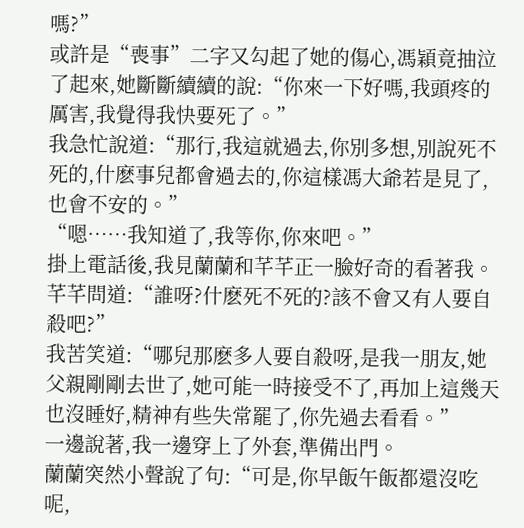嗎?”
或許是“喪事”二字又勾起了她的傷心,馮穎竟抽泣了起來,她斷斷續續的說:“你來一下好嗎,我頭疼的厲害,我覺得我快要死了。”
我急忙說道:“那行,我這就過去,你別多想,別說死不死的,什麽事兒都會過去的,你這樣馮大爺若是見了,也會不安的。”
“嗯……我知道了,我等你,你來吧。”
掛上電話後,我見蘭蘭和芊芊正一臉好奇的看著我。芊芊問道:“誰呀?什麽死不死的?該不會又有人要自殺吧?”
我苦笑道:“哪兒那麽多人要自殺呀,是我一朋友,她父親剛剛去世了,她可能一時接受不了,再加上這幾天也沒睡好,精神有些失常罷了,你先過去看看。”
一邊說著,我一邊穿上了外套,準備出門。
蘭蘭突然小聲說了句:“可是,你早飯午飯都還沒吃呢,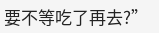要不等吃了再去?”